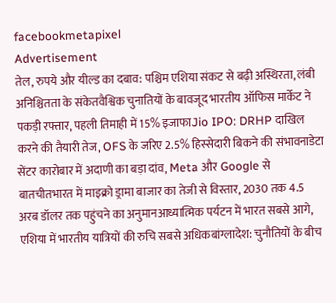facebookmetapixel
Advertisement
तेल, रुपये और यील्ड का दबाव: पश्चिम एशिया संकट से बढ़ी अस्थिरता, लंबी अनिश्चितता के संकेतवैश्विक चुनातियों के बावजूद भारतीय ऑफिस मार्केट ने पकड़ी रफ्तार, पहली तिमाही में 15% इजाफाJio IPO: DRHP दाखिल करने की तैयारी तेज, OFS के जरिए 2.5% हिस्सेदारी बिकने की संभावनाडेटा सेंटर कारोबार में अदाणी का बड़ा दांव, Meta और Google से बातचीतभारत में माइक्रो ड्रामा बाजार का तेजी से विस्तार, 2030 तक 4.5 अरब डॉलर तक पहुंचने का अनुमानआध्यात्मिक पर्यटन में भारत सबसे आगे, एशिया में भारतीय यात्रियों की रुचि सबसे अधिकबांग्लादेश: चुनौतियों के बीच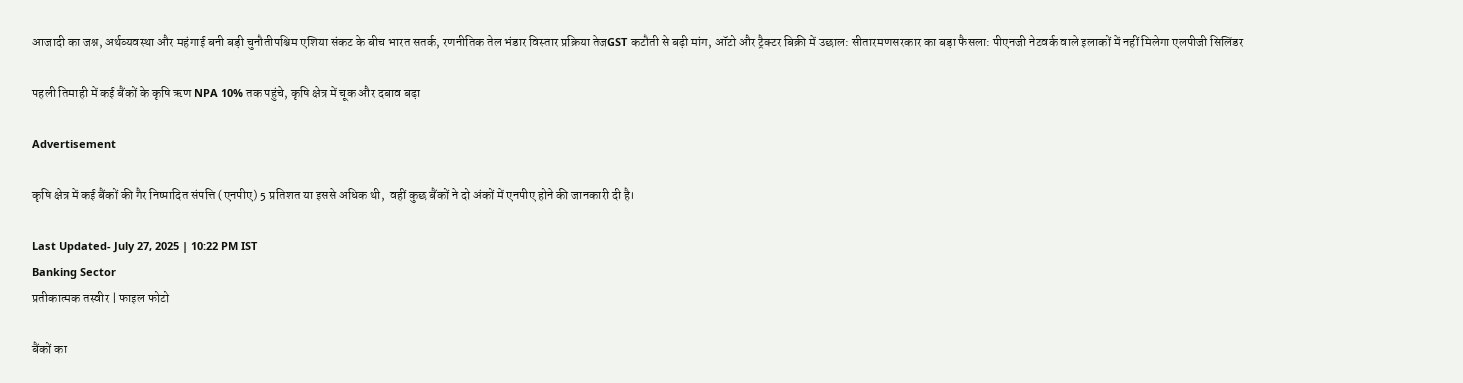आजादी का जश्न, अर्थव्यवस्था और महंगाई बनी बड़ी चुनौतीपश्चिम एशिया संकट के बीच भारत सतर्क, रणनीतिक तेल भंडार विस्तार प्रक्रिया तेजGST कटौती से बढ़ी मांग, ऑटो और ट्रैक्टर बिक्री में उछाल: सीतारमणसरकार का बड़ा फैसला: पीएनजी नेटवर्क वाले इलाकों में नहीं मिलेगा एलपीजी सिलिंडर

पहली तिमाही में कई बैंकों के कृषि ऋण NPA 10% तक पहुंचे, कृषि क्षेत्र में चूक और दबाव बढ़ा

Advertisement

कृषि क्षेत्र में कई बैंकों की गैर निष्पादित संपत्ति (एनपीए) 5 प्रतिशत या इससे अधिक थी,  वहीं कुछ बैंकों ने दो अंकों में एनपीए होने की जानकारी दी है।

Last Updated- July 27, 2025 | 10:22 PM IST
Banking Sector
प्रतीकात्मक तस्वीर | फाइल फोटो

बैंकों का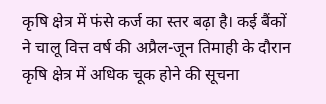कृषि क्षेत्र में फंसे कर्ज का स्तर बढ़ा है। कई बैंकों ने चालू वित्त वर्ष की अप्रैल-जून तिमाही के दौरान कृषि क्षेत्र में अधिक चूक होने की सूचना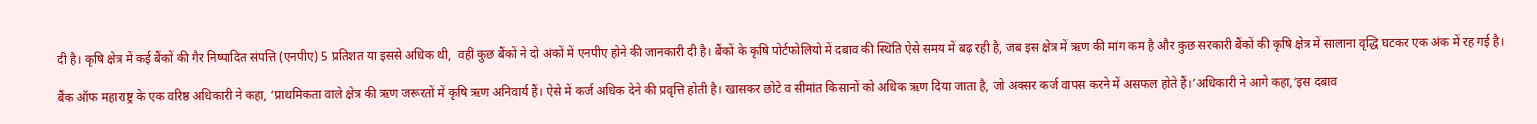दी है। कृषि क्षेत्र में कई बैंकों की गैर निष्पादित संपत्ति (एनपीए) 5 प्रतिशत या इससे अधिक थी,  वहीं कुछ बैंकों ने दो अंकों में एनपीए होने की जानकारी दी है। बैंकों के कृषि पोर्टफोलियो में दबाव की स्थिति ऐसे समय में बढ़ रही है, जब इस क्षेत्र में ऋण की मांग कम है और कुछ सरकारी बैंकों की कृषि क्षेत्र में सालाना वृद्धि घटकर एक अंक में रह गई है।

बैंक ऑफ महाराष्ट्र के एक वरिष्ठ अधिकारी ने कहा, ‘प्राथमिकता वाले क्षेत्र की ऋण जरूरतों में कृषि ऋण अनिवार्य हैं। ऐसे में कर्ज अधिक देने की प्रवृत्ति होती है। खासकर छोटे व सीमांत किसानों को अधिक ऋण दिया जाता है, जो अक्सर कर्ज वापस करने में असफल होते हैं।’अधिकारी ने आगे कहा,‘इस दबाव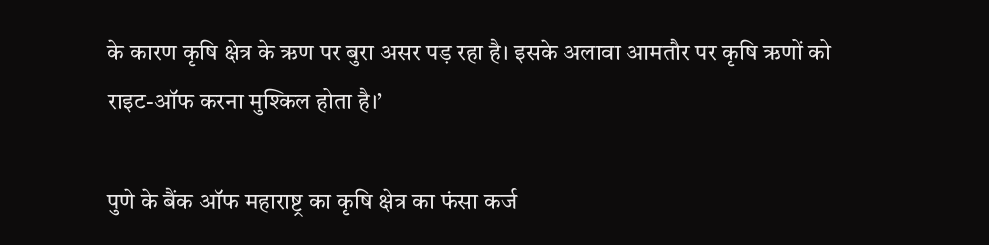के कारण कृषि क्षेत्र के ऋण पर बुरा असर पड़ रहा है। इसके अलावा आमतौर पर कृषि ऋणों को राइट-ऑफ करना मुश्किल होता है।’

पुणे के बैंक ऑफ महाराष्ट्र का कृषि क्षेत्र का फंसा कर्ज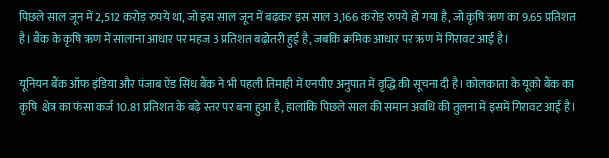पिछले साल जून में 2,512 करोड़ रुपये था, जो इस साल जून में बढ़कर इस साल 3,166 करोड़ रुपये हो गया है, जो कृषि ऋण का 9.65 प्रतिशत है। बैंक के कृषि ऋण में सालाना आधार पर महज 3 प्रतिशत बढ़ोतरी हुई है, जबकि क्रमिक आधार पर ऋण में गिरावट आई है।

यूनियन बैंक ऑफ इंडिया और पंजाब ऐंड सिंध बैंक ने भी पहली तिमाही में एनपीए अनुपात में वृद्धि की सूचना दी है। कोलकाता के यूको बैंक का कृषि  क्षेत्र का फंसा कर्ज 10.81 प्रतिशत के बढ़े स्तर पर बना हुआ है, हालांकि पिछले साल की समान अवधि की तुलना में इसमें गिरावट आई है।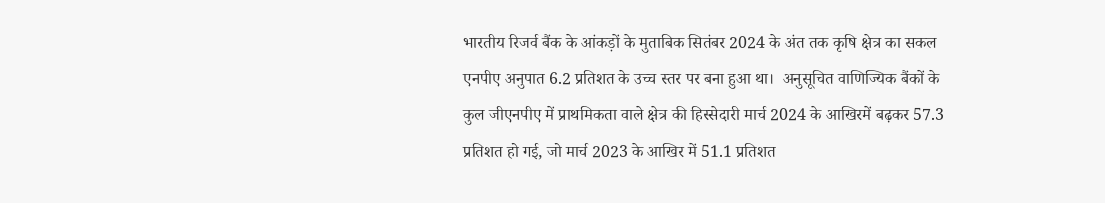भारतीय रिजर्व बैंक के आंकड़ों के मुताबिक सितंबर 2024 के अंत तक कृषि क्षेत्र का सकल एनपीए अनुपात 6.2 प्रतिशत के उच्च स्तर पर बना हुआ था।  अनुसूचित वाणिज्यिक बैंकों के कुल जीएनपीए में प्राथमिकता वाले क्षेत्र की हिस्सेदारी मार्च 2024 के आखिरमें बढ़कर 57.3 प्रतिशत हो गई, जो मार्च 2023 के आखिर में 51.1 प्रतिशत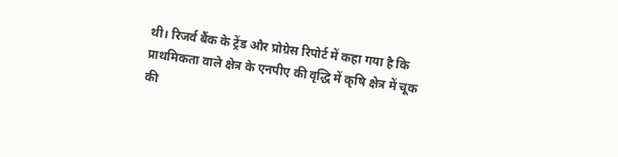थी। रिजर्व बैंक के ट्रेंड और प्रोग्रेस रिपोर्ट में कहा गया है कि प्राथमिकता वाले क्षेत्र के एनपीए की वृद्धि में कृषि क्षेत्र में चूक की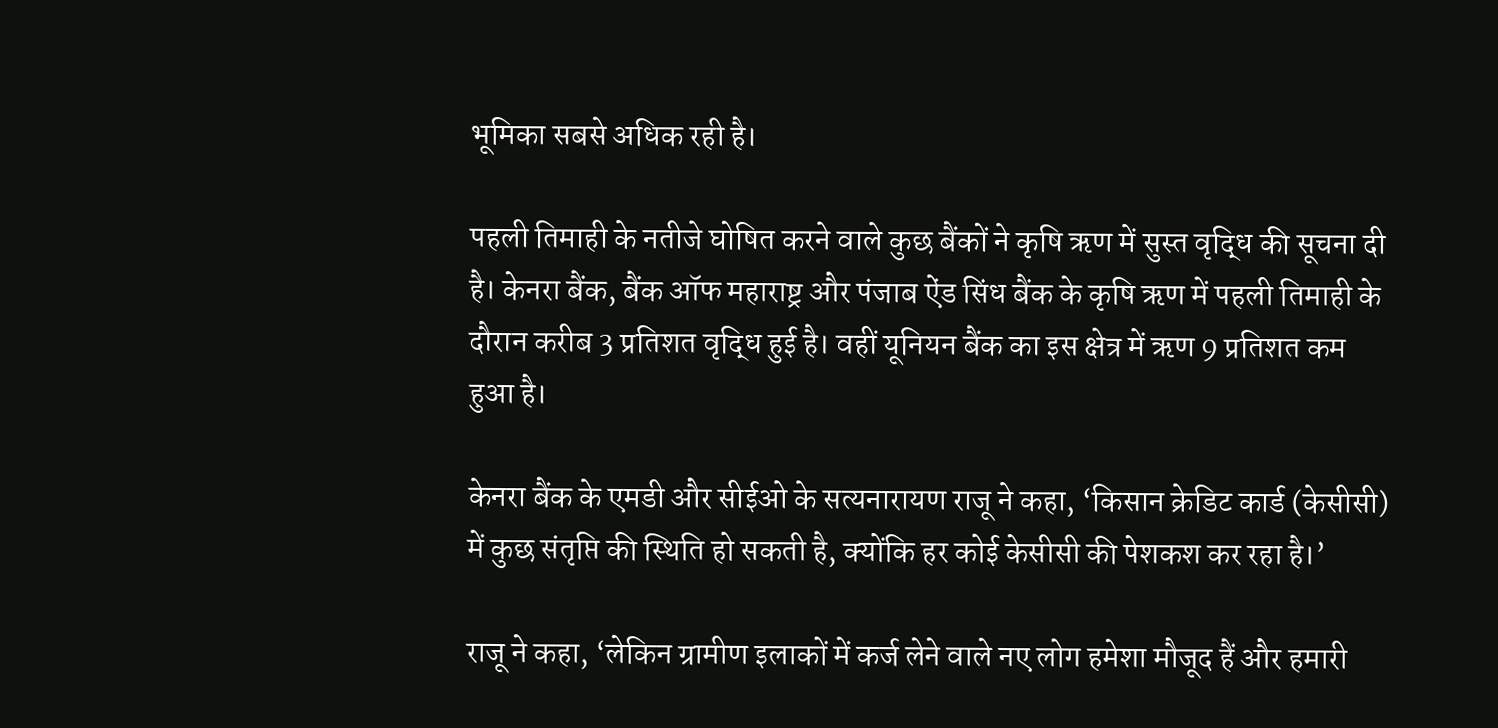भूमिका सबसे अधिक रही है।

पहली तिमाही के नतीजे घोषित करने वाले कुछ बैंकों ने कृषि ऋण में सुस्त वृद्धि की सूचना दी है। केनरा बैंक, बैंक ऑफ महाराष्ट्र और पंजाब ऐंड सिंध बैंक के कृषि ऋण में पहली तिमाही के दौरान करीब 3 प्रतिशत वृद्धि हुई है। वहीं यूनियन बैंक का इस क्षेत्र में ऋण 9 प्रतिशत कम हुआ है।

केनरा बैंक के एमडी और सीईओ के सत्यनारायण राजू ने कहा, ‘किसान क्रेडिट कार्ड (केसीसी) में कुछ संतृप्ति की स्थिति हो सकती है, क्योंकि हर कोई केसीसी की पेशकश कर रहा है।’

राजू ने कहा, ‘लेकिन ग्रामीण इलाकों में कर्ज लेने वाले नए लोग हमेशा मौजूद हैं और हमारी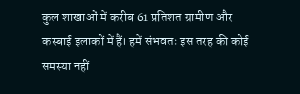कुल शाखाओं में करीब 61 प्रतिशत ग्रामीण और कस्बाई इलाकों में हैं। हमें संभवतः इस तरह की कोई समस्या नहीं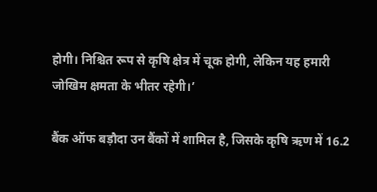होगी। निश्चित रूप से कृषि क्षेत्र में चूक होगी, लेकिन यह हमारी जोखिम क्षमता के भीतर रहेगी।’

बैंक ऑफ बड़ौदा उन बैंकों में शामिल है, जिसके कृषि ऋण में 16.2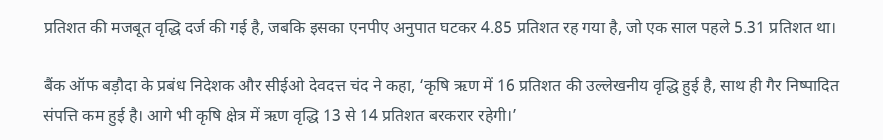प्रतिशत की मजबूत वृद्धि दर्ज की गई है, जबकि इसका एनपीए अनुपात घटकर 4.85 प्रतिशत रह गया है, जो एक साल पहले 5.31 प्रतिशत था।

बैंक ऑफ बड़ौदा के प्रबंध निदेशक और सीईओ देवदत्त चंद ने कहा, ‘कृषि ऋण में 16 प्रतिशत की उल्लेखनीय वृद्धि हुई है, साथ ही गैर निष्पादित संपत्ति कम हुई है। आगे भी कृषि क्षेत्र में ऋण वृद्धि 13 से 14 प्रतिशत बरकरार रहेगी।’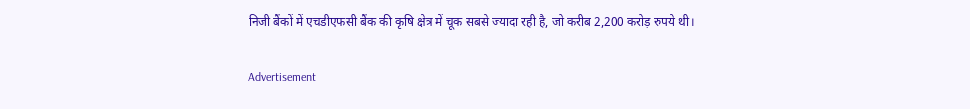निजी बैंकों में एचडीएफसी बैंक की कृषि क्षेत्र में चूक सबसे ज्यादा रही है, जो करीब 2,200 करोड़ रुपये थी।

Advertisement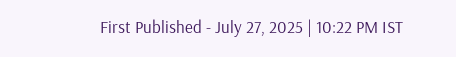First Published - July 27, 2025 | 10:22 PM IST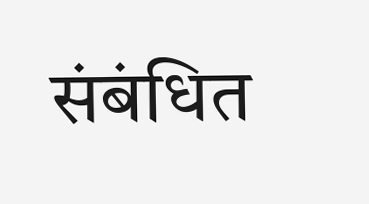संबंधित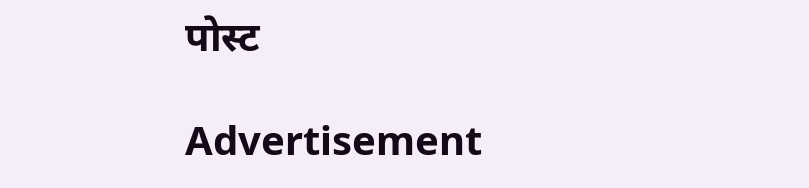पोस्ट

Advertisement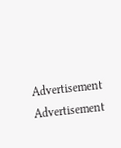Advertisement
Advertisement